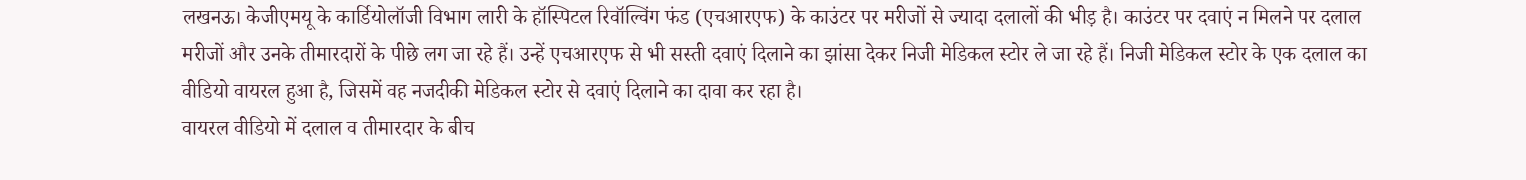लखनऊ। केजीएमयू के कार्डियोलॉजी विभाग लारी के हॉस्पिटल रिवॉल्विंग फंड (एचआरएफ) के काउंटर पर मरीजों से ज्यादा दलालों की भीड़ है। काउंटर पर दवाएं न मिलने पर दलाल मरीजों और उनके तीमारदारों के पीछे लग जा रहे हैं। उन्हें एचआरएफ से भी सस्ती दवाएं दिलाने का झांसा देकर निजी मेडिकल स्टोर ले जा रहे हैं। निजी मेडिकल स्टोर के एक दलाल का वीडियो वायरल हुआ है, जिसमें वह नजदीकी मेडिकल स्टोर से दवाएं दिलाने का दावा कर रहा है।
वायरल वीडियो में दलाल व तीमारदार के बीच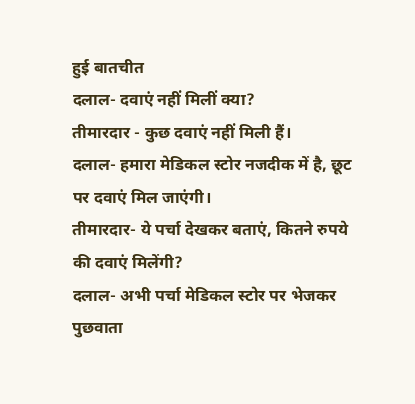हुई बातचीत
दलाल- दवाएं नहीं मिलीं क्या?
तीमारदार - कुछ दवाएं नहीं मिली हैं।
दलाल- हमारा मेडिकल स्टोर नजदीक में है, छूट पर दवाएं मिल जाएंगी।
तीमारदार- ये पर्चा देखकर बताएं, कितने रुपये की दवाएं मिलेंगी?
दलाल- अभी पर्चा मेडिकल स्टोर पर भेजकर पुछवाता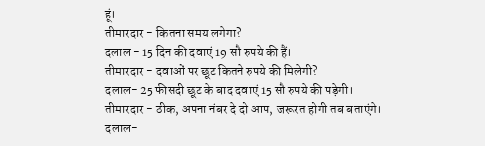हूं।
तीमारदार - कितना समय लगेगा?
दलाल - 15 दिन की दवाएं 19 सौ रुपये की हैं।
तीमारदार - दवाओं पर छूट कितने रुपये की मिलेगी?
दलाल- 25 फीसदी छूट के बाद दवाएं 15 सौ रुपये की पड़ेगी।
तीमारदार - ठीक, अपना नंबर दे दो आप, जरूरत होगी तब बताएंगे।
दलाल-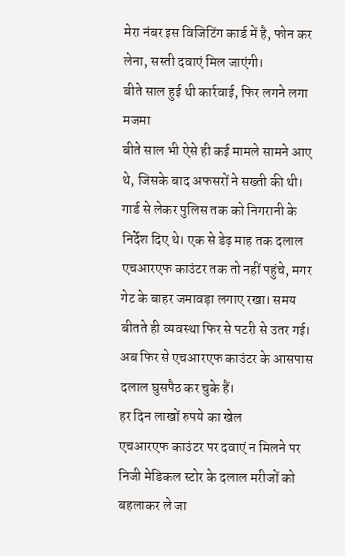मेरा नंबर इस विजिटिंग कार्ड में है, फोन कर लेना, सस्ती दवाएं मिल जाएंगी।
बीते साल हुई थी कार्रवाई, फिर लगने लगा मजमा
बीते साल भी ऐसे ही कई मामले सामने आए थे, जिसके बाद अफसरों ने सख्ती की थी। गार्ड से लेकर पुलिस तक को निगरानी के निर्देश दिए थे। एक से डेढ़ माह तक दलाल एचआरएफ काउंटर तक तो नहीं पहुंचे, मगर गेट के बाहर जमावड़ा लगाए रखा। समय बीतते ही व्यवस्था फिर से पटरी से उतर गई। अब फिर से एचआरएफ काउंटर के आसपास दलाल घुसपैठ कर चुके हैं।
हर दिन लाखों रुपये का खेल
एचआरएफ काउंटर पर दवाएं न मिलने पर निजी मेडिकल स्टोर के दलाल मरीजों को बहलाकर ले जा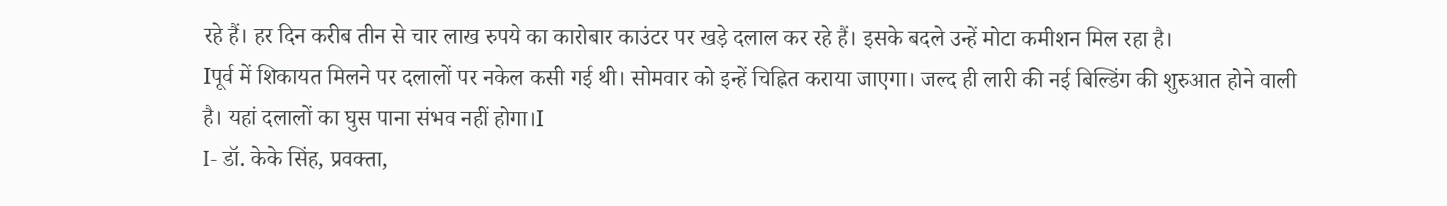रहे हैं। हर दिन करीब तीन से चार लाख रुपये का कारोबार काउंटर पर खड़े दलाल कर रहे हैं। इसके बदले उन्हें मोटा कमीशन मिल रहा है।
Iपूर्व में शिकायत मिलने पर दलालों पर नकेल कसी गई थी। सोमवार को इन्हें चिह्नित कराया जाएगा। जल्द ही लारी की नई बिल्डिंग की शुरुआत होने वाली है। यहां दलालों का घुस पाना संभव नहीं होगा।I
I- डॉ. केके सिंह, प्रवक्ता,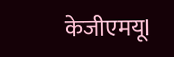केजीएमयूI